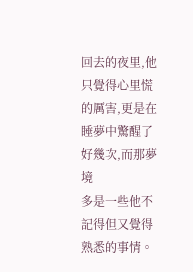回去的夜里,他只覺得心里慌的厲害,更是在睡夢中驚醒了好幾次,而那夢境
多是一些他不記得但又覺得熟悉的事情。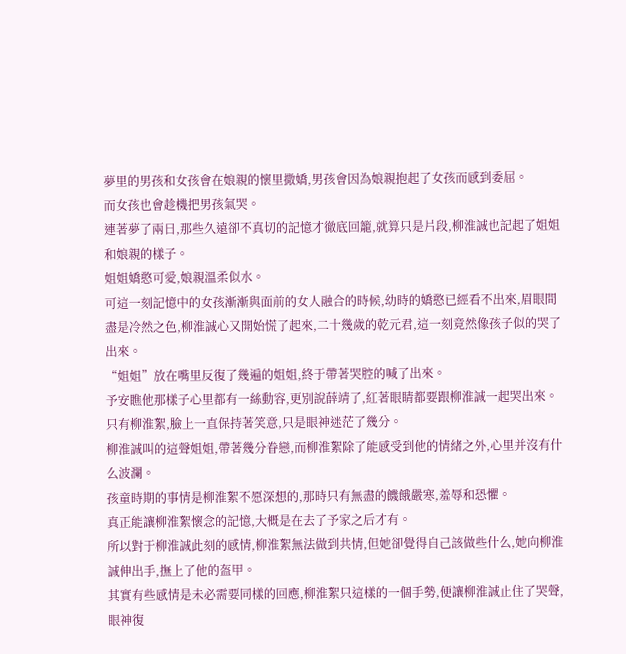夢里的男孩和女孩會在娘親的懷里撒嬌,男孩會因為娘親抱起了女孩而感到委屈。
而女孩也會趁機把男孩氣哭。
連著夢了兩日,那些久遠卻不真切的記憶才徹底回籠,就算只是片段,柳淮誠也記起了姐姐和娘親的樣子。
姐姐嬌憨可愛,娘親溫柔似水。
可這一刻記憶中的女孩漸漸與面前的女人融合的時候,幼時的嬌憨已經看不出來,眉眼間盡是冷然之色,柳淮誠心又開始慌了起來,二十幾歲的乾元君,這一刻竟然像孩子似的哭了出來。
“姐姐”放在嘴里反復了幾遍的姐姐,終于帶著哭腔的喊了出來。
予安瞧他那樣子心里都有一絲動容,更別說薛靖了,紅著眼睛都要跟柳淮誠一起哭出來。
只有柳淮絮,臉上一直保持著笑意,只是眼神迷茫了幾分。
柳淮誠叫的這聲姐姐,帶著幾分眷戀,而柳淮絮除了能感受到他的情緒之外,心里并沒有什么波瀾。
孩童時期的事情是柳淮絮不愿深想的,那時只有無盡的饑餓嚴寒,羞辱和恐懼。
真正能讓柳淮絮懷念的記憶,大概是在去了予家之后才有。
所以對于柳淮誠此刻的感情,柳淮絮無法做到共情,但她卻覺得自己該做些什么,她向柳淮誠伸出手,撫上了他的盔甲。
其實有些感情是未必需要同樣的回應,柳淮絮只這樣的一個手勢,便讓柳淮誠止住了哭聲,眼神復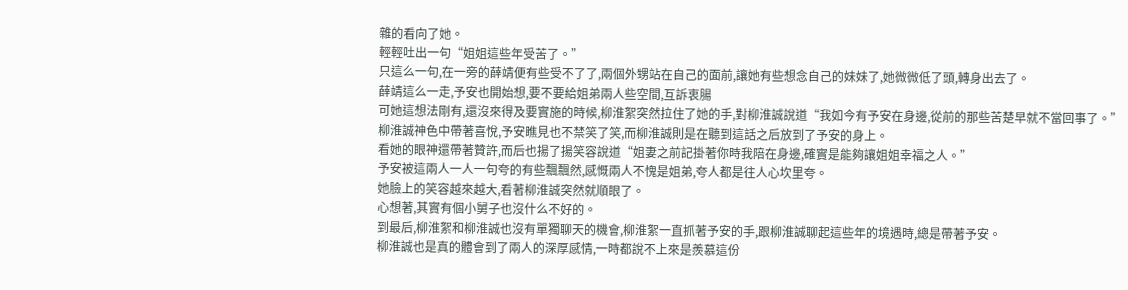雜的看向了她。
輕輕吐出一句“姐姐這些年受苦了。”
只這么一句,在一旁的薛靖便有些受不了了,兩個外甥站在自己的面前,讓她有些想念自己的妹妹了,她微微低了頭,轉身出去了。
薛靖這么一走,予安也開始想,要不要給姐弟兩人些空間,互訴衷腸
可她這想法剛有,還沒來得及要實施的時候,柳淮絮突然拉住了她的手,對柳淮誠說道“我如今有予安在身邊,從前的那些苦楚早就不當回事了。”
柳淮誠神色中帶著喜悅,予安瞧見也不禁笑了笑,而柳淮誠則是在聽到這話之后放到了予安的身上。
看她的眼神還帶著贊許,而后也揚了揚笑容說道“姐妻之前記掛著你時我陪在身邊,確實是能夠讓姐姐幸福之人。”
予安被這兩人一人一句夸的有些飄飄然,感慨兩人不愧是姐弟,夸人都是往人心坎里夸。
她臉上的笑容越來越大,看著柳淮誠突然就順眼了。
心想著,其實有個小舅子也沒什么不好的。
到最后,柳淮絮和柳淮誠也沒有單獨聊天的機會,柳淮絮一直抓著予安的手,跟柳淮誠聊起這些年的境遇時,總是帶著予安。
柳淮誠也是真的體會到了兩人的深厚感情,一時都說不上來是羨慕這份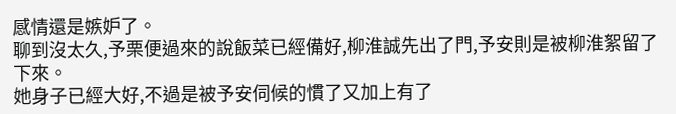感情還是嫉妒了。
聊到沒太久,予栗便過來的說飯菜已經備好,柳淮誠先出了門,予安則是被柳淮絮留了下來。
她身子已經大好,不過是被予安伺候的慣了又加上有了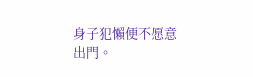身子犯懶便不愿意出門。